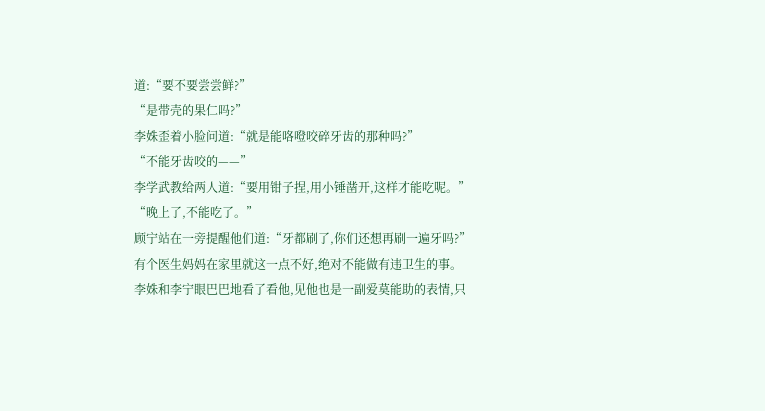道:“要不要尝尝鲜?”
“是带壳的果仁吗?”
李姝歪着小脸问道:“就是能咯噔咬碎牙齿的那种吗?”
“不能牙齿咬的——”
李学武教给两人道:“要用钳子捏,用小锤凿开,这样才能吃呢。”
“晚上了,不能吃了。”
顾宁站在一旁提醒他们道:“牙都刷了,你们还想再刷一遍牙吗?”
有个医生妈妈在家里就这一点不好,绝对不能做有违卫生的事。
李姝和李宁眼巴巴地看了看他,见他也是一副爱莫能助的表情,只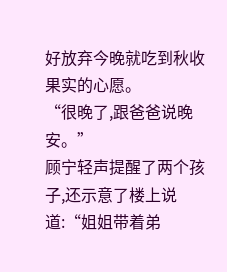好放弃今晚就吃到秋收果实的心愿。
“很晚了,跟爸爸说晚安。”
顾宁轻声提醒了两个孩子,还示意了楼上说道:“姐姐带着弟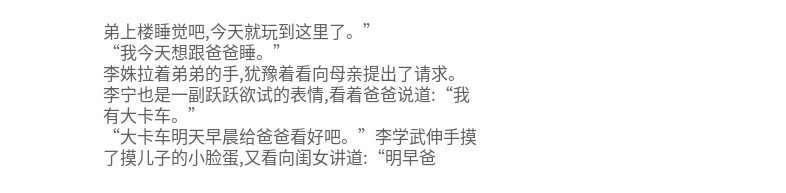弟上楼睡觉吧,今天就玩到这里了。”
“我今天想跟爸爸睡。”
李姝拉着弟弟的手,犹豫着看向母亲提出了请求。
李宁也是一副跃跃欲试的表情,看着爸爸说道:“我有大卡车。”
“大卡车明天早晨给爸爸看好吧。”李学武伸手摸了摸儿子的小脸蛋,又看向闺女讲道:“明早爸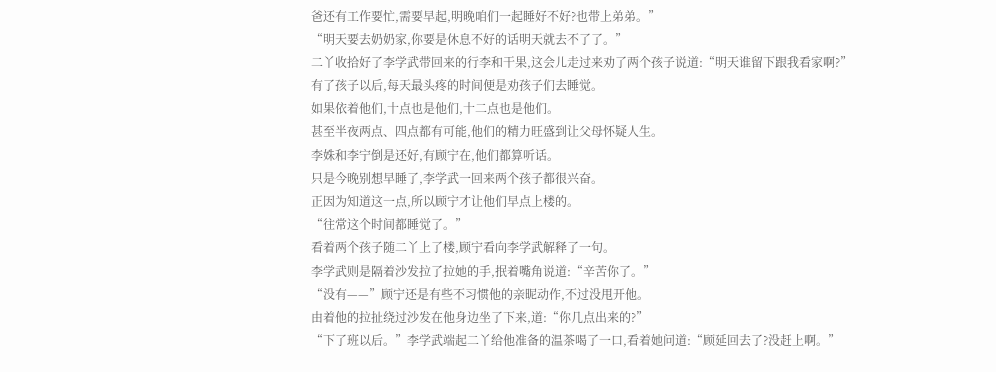爸还有工作要忙,需要早起,明晚咱们一起睡好不好?也带上弟弟。”
“明天要去奶奶家,你要是休息不好的话明天就去不了了。”
二丫收拾好了李学武带回来的行李和干果,这会儿走过来劝了两个孩子说道:“明天谁留下跟我看家啊?”
有了孩子以后,每天最头疼的时间便是劝孩子们去睡觉。
如果依着他们,十点也是他们,十二点也是他们。
甚至半夜两点、四点都有可能,他们的精力旺盛到让父母怀疑人生。
李姝和李宁倒是还好,有顾宁在,他们都算听话。
只是今晚别想早睡了,李学武一回来两个孩子都很兴奋。
正因为知道这一点,所以顾宁才让他们早点上楼的。
“往常这个时间都睡觉了。”
看着两个孩子随二丫上了楼,顾宁看向李学武解释了一句。
李学武则是隔着沙发拉了拉她的手,抿着嘴角说道:“辛苦你了。”
“没有——”顾宁还是有些不习惯他的亲昵动作,不过没甩开他。
由着他的拉扯绕过沙发在他身边坐了下来,道:“你几点出来的?”
“下了班以后。”李学武端起二丫给他准备的温茶喝了一口,看着她问道:“顾延回去了?没赶上啊。”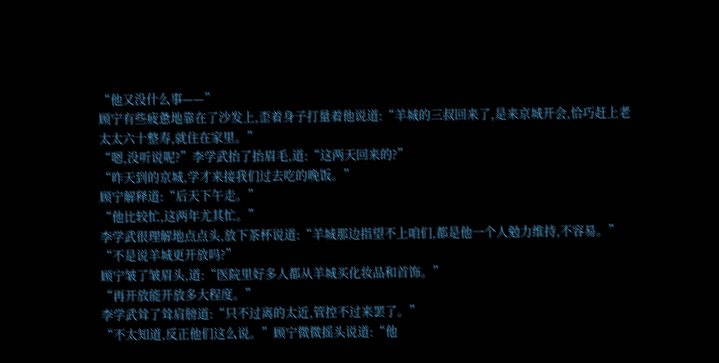“他又没什么事——”
顾宁有些疲惫地靠在了沙发上,歪着身子打量着他说道:“羊城的三叔回来了,是来京城开会,恰巧赶上老太太六十整寿,就住在家里。”
“嗯,没听说呢?”李学武抬了抬眉毛,道:“这两天回来的?”
“昨天到的京城,学才来接我们过去吃的晚饭。”
顾宁解释道:“后天下午走。”
“他比较忙,这两年尤其忙。”
李学武很理解地点点头,放下茶杯说道:“羊城那边指望不上咱们,都是他一个人勉力维持,不容易。”
“不是说羊城更开放吗?”
顾宁皱了皱眉头,道:“医院里好多人都从羊城买化妆品和首饰。”
“再开放能开放多大程度。”
李学武耸了耸肩膀道:“只不过离的太近,管控不过来罢了。”
“不太知道,反正他们这么说。”顾宁微微摇头说道:“他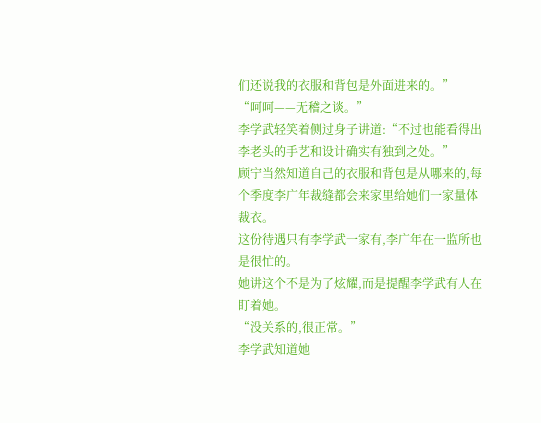们还说我的衣服和背包是外面进来的。”
“呵呵——无稽之谈。”
李学武轻笑着侧过身子讲道:“不过也能看得出李老头的手艺和设计确实有独到之处。”
顾宁当然知道自己的衣服和背包是从哪来的,每个季度李广年裁缝都会来家里给她们一家量体裁衣。
这份待遇只有李学武一家有,李广年在一监所也是很忙的。
她讲这个不是为了炫耀,而是提醒李学武有人在盯着她。
“没关系的,很正常。”
李学武知道她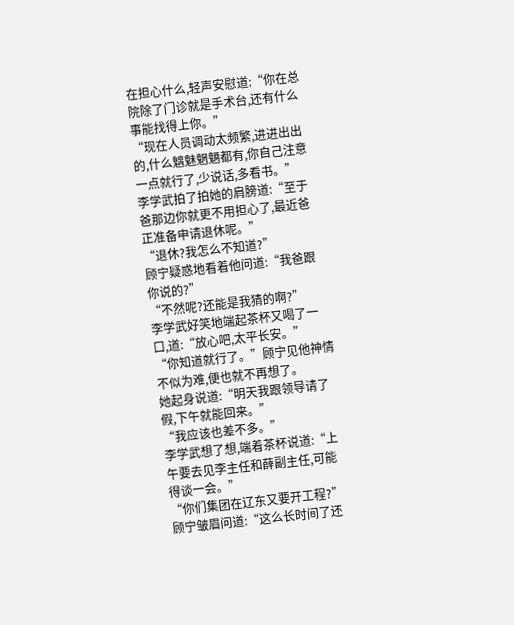在担心什么,轻声安慰道:“你在总院除了门诊就是手术台,还有什么事能找得上你。”
“现在人员调动太频繁,进进出出的,什么魑魅魍魉都有,你自己注意一点就行了,少说话,多看书。”
李学武拍了拍她的肩膀道:“至于爸那边你就更不用担心了,最近爸正准备申请退休呢。”
“退休?我怎么不知道?”
顾宁疑惑地看着他问道:“我爸跟你说的?”
“不然呢?还能是我猜的啊?”
李学武好笑地端起茶杯又喝了一口,道:“放心吧,太平长安。”
“你知道就行了。”顾宁见他神情不似为难,便也就不再想了。
她起身说道:“明天我跟领导请了假,下午就能回来。”
“我应该也差不多。”
李学武想了想,端着茶杯说道:“上午要去见李主任和薛副主任,可能得谈一会。”
“你们集团在辽东又要开工程?”顾宁皱眉问道:“这么长时间了还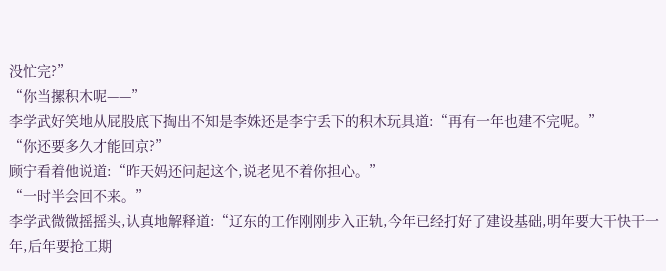没忙完?”
“你当摞积木呢——”
李学武好笑地从屁股底下掏出不知是李姝还是李宁丢下的积木玩具道:“再有一年也建不完呢。”
“你还要多久才能回京?”
顾宁看着他说道:“昨天妈还问起这个,说老见不着你担心。”
“一时半会回不来。”
李学武微微摇摇头,认真地解释道:“辽东的工作刚刚步入正轨,今年已经打好了建设基础,明年要大干快干一年,后年要抢工期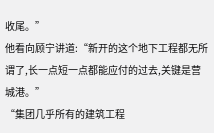收尾。”
他看向顾宁讲道:“新开的这个地下工程都无所谓了,长一点短一点都能应付的过去,关键是营城港。”
“集团几乎所有的建筑工程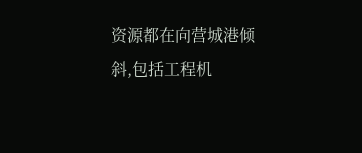资源都在向营城港倾斜,包括工程机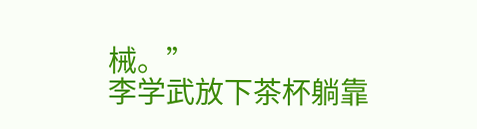械。”
李学武放下茶杯躺靠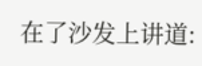在了沙发上讲道: